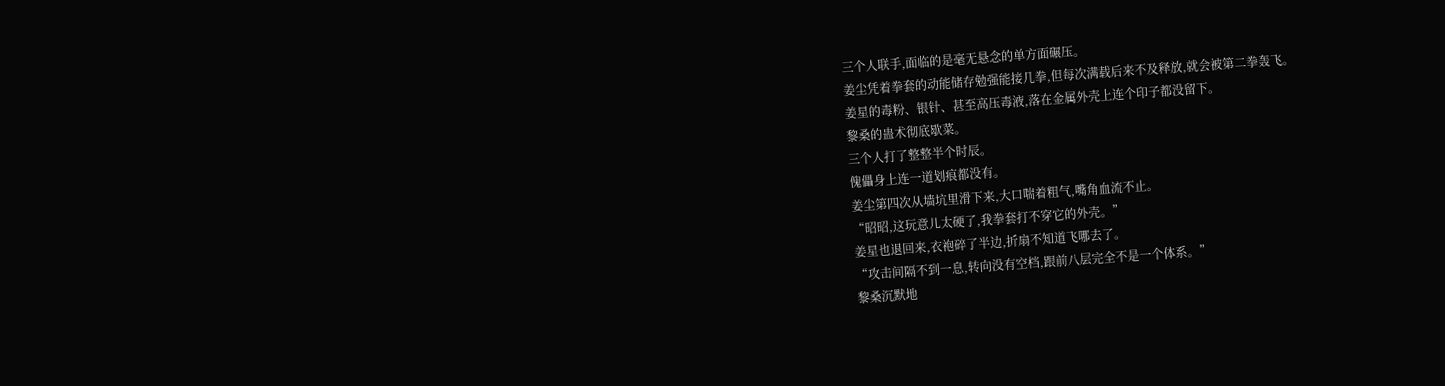三个人联手,面临的是毫无悬念的单方面碾压。
姜尘凭着拳套的动能储存勉强能接几拳,但每次满载后来不及释放,就会被第二拳轰飞。
姜星的毒粉、银针、甚至高压毒液,落在金属外壳上连个印子都没留下。
黎桑的蛊术彻底歇菜。
三个人打了整整半个时辰。
傀儡身上连一道划痕都没有。
姜尘第四次从墙坑里滑下来,大口喘着粗气,嘴角血流不止。
“昭昭,这玩意儿太硬了,我拳套打不穿它的外壳。”
姜星也退回来,衣袍碎了半边,折扇不知道飞哪去了。
“攻击间隔不到一息,转向没有空档,跟前八层完全不是一个体系。”
黎桑沉默地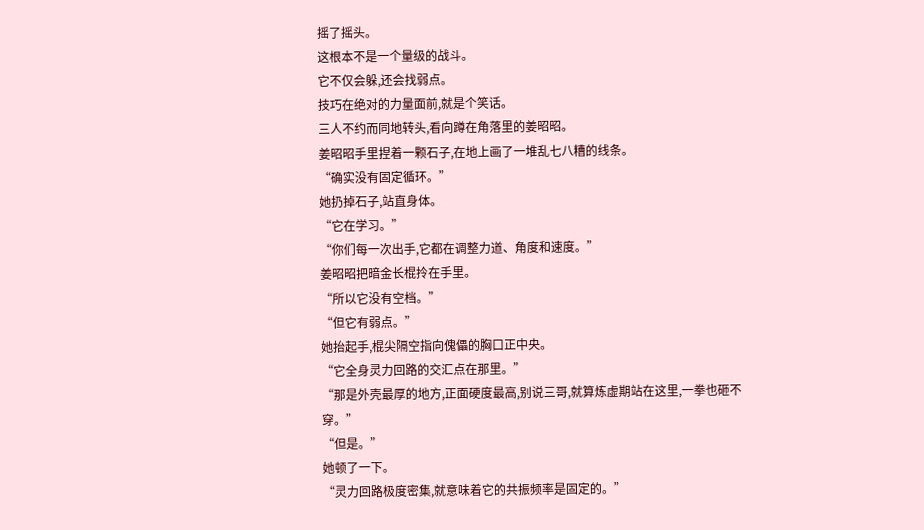摇了摇头。
这根本不是一个量级的战斗。
它不仅会躲,还会找弱点。
技巧在绝对的力量面前,就是个笑话。
三人不约而同地转头,看向蹲在角落里的姜昭昭。
姜昭昭手里捏着一颗石子,在地上画了一堆乱七八糟的线条。
“确实没有固定循环。”
她扔掉石子,站直身体。
“它在学习。”
“你们每一次出手,它都在调整力道、角度和速度。”
姜昭昭把暗金长棍拎在手里。
“所以它没有空档。”
“但它有弱点。”
她抬起手,棍尖隔空指向傀儡的胸口正中央。
“它全身灵力回路的交汇点在那里。”
“那是外壳最厚的地方,正面硬度最高,别说三哥,就算炼虚期站在这里,一拳也砸不穿。”
“但是。”
她顿了一下。
“灵力回路极度密集,就意味着它的共振频率是固定的。”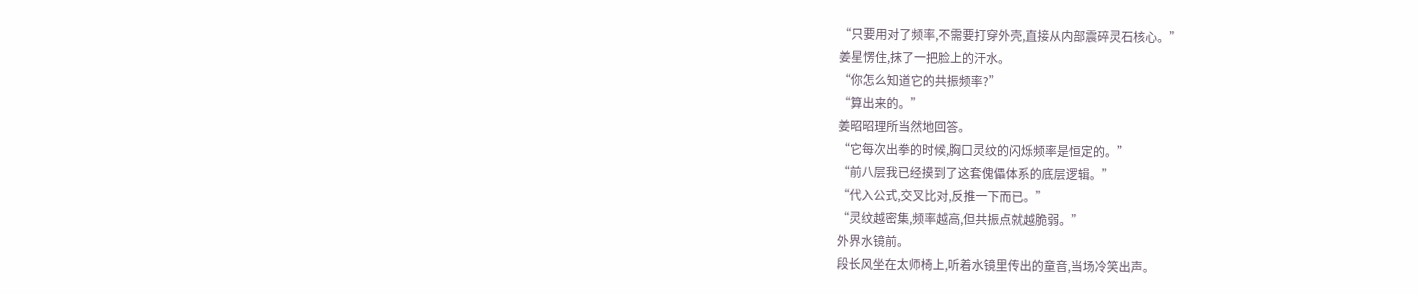“只要用对了频率,不需要打穿外壳,直接从内部震碎灵石核心。”
姜星愣住,抹了一把脸上的汗水。
“你怎么知道它的共振频率?”
“算出来的。”
姜昭昭理所当然地回答。
“它每次出拳的时候,胸口灵纹的闪烁频率是恒定的。”
“前八层我已经摸到了这套傀儡体系的底层逻辑。”
“代入公式,交叉比对,反推一下而已。”
“灵纹越密集,频率越高,但共振点就越脆弱。”
外界水镜前。
段长风坐在太师椅上,听着水镜里传出的童音,当场冷笑出声。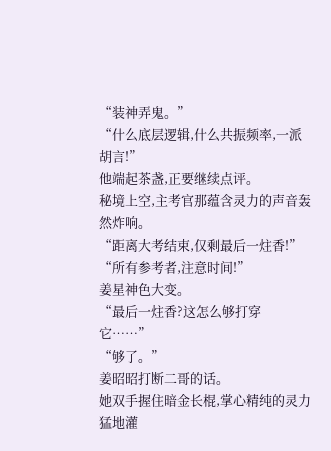“装神弄鬼。”
“什么底层逻辑,什么共振频率,一派胡言!”
他端起茶盏,正要继续点评。
秘境上空,主考官那蕴含灵力的声音轰然炸响。
“距离大考结束,仅剩最后一炷香!”
“所有参考者,注意时间!”
姜星神色大变。
“最后一炷香?这怎么够打穿它……”
“够了。”
姜昭昭打断二哥的话。
她双手握住暗金长棍,掌心精纯的灵力猛地灌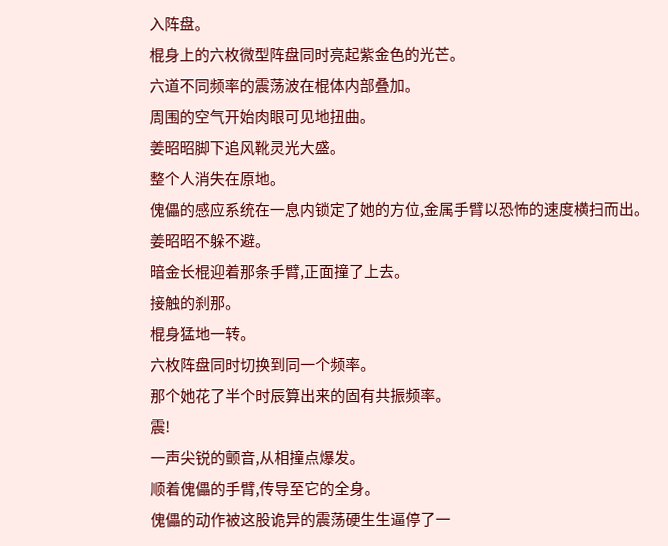入阵盘。
棍身上的六枚微型阵盘同时亮起紫金色的光芒。
六道不同频率的震荡波在棍体内部叠加。
周围的空气开始肉眼可见地扭曲。
姜昭昭脚下追风靴灵光大盛。
整个人消失在原地。
傀儡的感应系统在一息内锁定了她的方位,金属手臂以恐怖的速度横扫而出。
姜昭昭不躲不避。
暗金长棍迎着那条手臂,正面撞了上去。
接触的刹那。
棍身猛地一转。
六枚阵盘同时切换到同一个频率。
那个她花了半个时辰算出来的固有共振频率。
震!
一声尖锐的颤音,从相撞点爆发。
顺着傀儡的手臂,传导至它的全身。
傀儡的动作被这股诡异的震荡硬生生逼停了一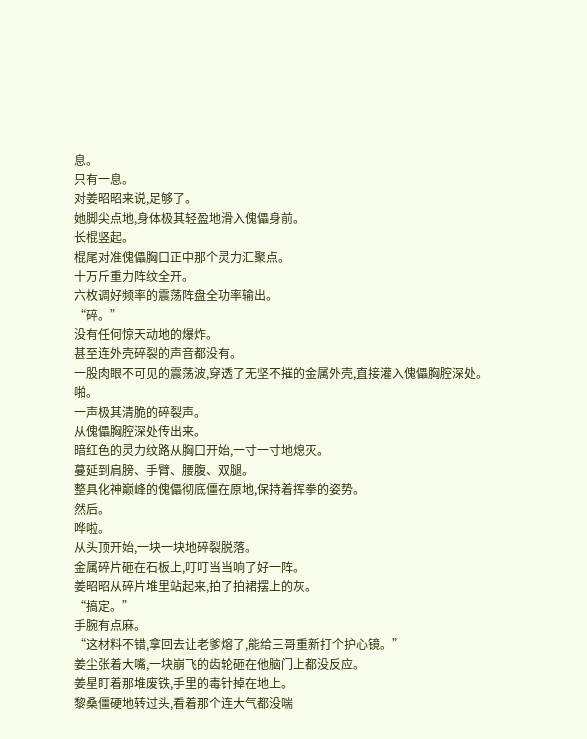息。
只有一息。
对姜昭昭来说,足够了。
她脚尖点地,身体极其轻盈地滑入傀儡身前。
长棍竖起。
棍尾对准傀儡胸口正中那个灵力汇聚点。
十万斤重力阵纹全开。
六枚调好频率的震荡阵盘全功率输出。
“碎。”
没有任何惊天动地的爆炸。
甚至连外壳碎裂的声音都没有。
一股肉眼不可见的震荡波,穿透了无坚不摧的金属外壳,直接灌入傀儡胸腔深处。
啪。
一声极其清脆的碎裂声。
从傀儡胸腔深处传出来。
暗红色的灵力纹路从胸口开始,一寸一寸地熄灭。
蔓延到肩膀、手臂、腰腹、双腿。
整具化神巅峰的傀儡彻底僵在原地,保持着挥拳的姿势。
然后。
哗啦。
从头顶开始,一块一块地碎裂脱落。
金属碎片砸在石板上,叮叮当当响了好一阵。
姜昭昭从碎片堆里站起来,拍了拍裙摆上的灰。
“搞定。”
手腕有点麻。
“这材料不错,拿回去让老爹熔了,能给三哥重新打个护心镜。”
姜尘张着大嘴,一块崩飞的齿轮砸在他脑门上都没反应。
姜星盯着那堆废铁,手里的毒针掉在地上。
黎桑僵硬地转过头,看着那个连大气都没喘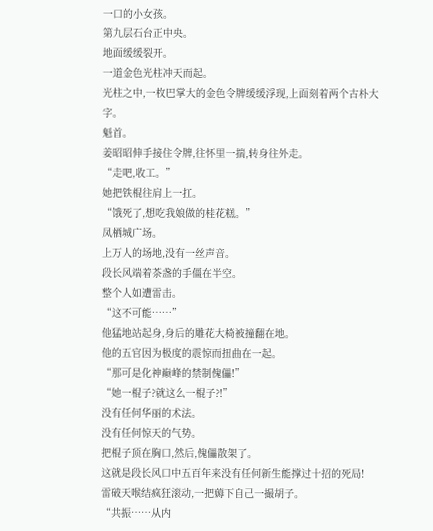一口的小女孩。
第九层石台正中央。
地面缓缓裂开。
一道金色光柱冲天而起。
光柱之中,一枚巴掌大的金色令牌缓缓浮现,上面刻着两个古朴大字。
魁首。
姜昭昭伸手接住令牌,往怀里一揣,转身往外走。
“走吧,收工。”
她把铁棍往肩上一扛。
“饿死了,想吃我娘做的桂花糕。”
凤栖城广场。
上万人的场地,没有一丝声音。
段长风端着茶盏的手僵在半空。
整个人如遭雷击。
“这不可能……”
他猛地站起身,身后的雕花大椅被撞翻在地。
他的五官因为极度的震惊而扭曲在一起。
“那可是化神巅峰的禁制傀儡!”
“她一棍子?就这么一棍子?!”
没有任何华丽的术法。
没有任何惊天的气势。
把棍子顶在胸口,然后,傀儡散架了。
这就是段长风口中五百年来没有任何新生能撑过十招的死局!
雷破天喉结疯狂滚动,一把薅下自己一撮胡子。
“共振……从内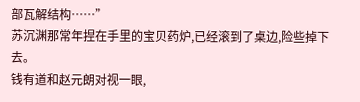部瓦解结构……”
苏沉渊那常年捏在手里的宝贝药炉,已经滚到了桌边,险些掉下去。
钱有道和赵元朗对视一眼,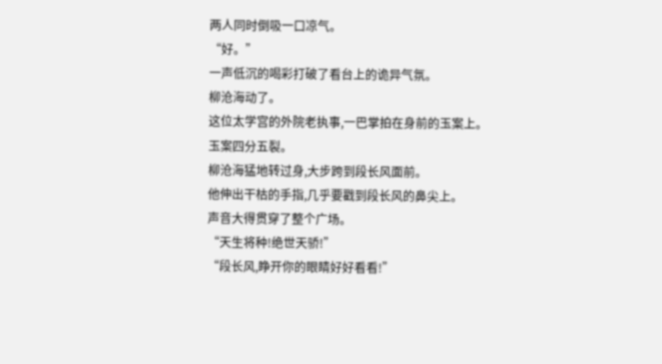两人同时倒吸一口凉气。
“好。”
一声低沉的喝彩打破了看台上的诡异气氛。
柳沧海动了。
这位太学宫的外院老执事,一巴掌拍在身前的玉案上。
玉案四分五裂。
柳沧海猛地转过身,大步跨到段长风面前。
他伸出干枯的手指,几乎要戳到段长风的鼻尖上。
声音大得贯穿了整个广场。
“天生将种!绝世天骄!”
“段长风,睁开你的眼睛好好看看!”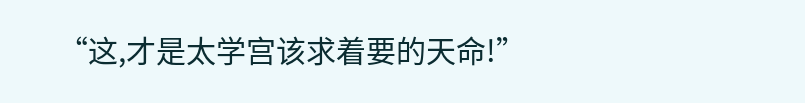“这,才是太学宫该求着要的天命!”